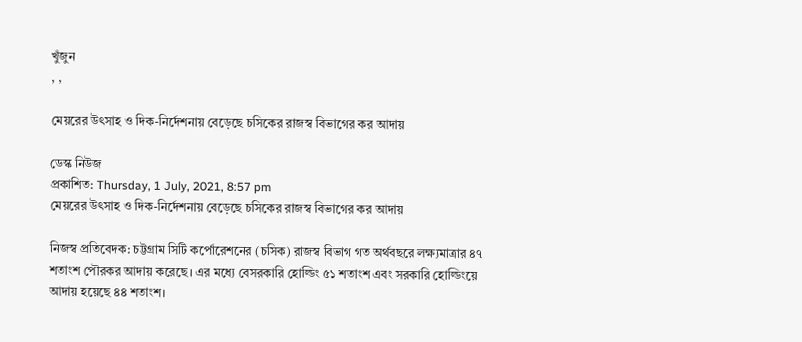খুঁজুন
, ,

মেয়রের উৎসাহ ও দিক-নির্দেশনায় বেড়েছে চসিকের রাজস্ব বিভাগের কর আদায়

ডেস্ক নিউজ
প্রকাশিত: Thursday, 1 July, 2021, 8:57 pm
মেয়রের উৎসাহ ও দিক-নির্দেশনায় বেড়েছে চসিকের রাজস্ব বিভাগের কর আদায়

নিজস্ব প্রতিবেদক: চট্টগ্রাম সিটি কর্পোরেশনের (চসিক) রাজস্ব বিভাগ গত অর্থবছরে লক্ষ্যমাত্রার ৪৭ শতাংশ পৌরকর আদায় করেছে। এর মধ্যে বেসরকারি হোল্ডিং ৫১ শতাংশ এবং সরকারি হোল্ডিংয়ে আদায় হয়েছে ৪৪ শতাংশ।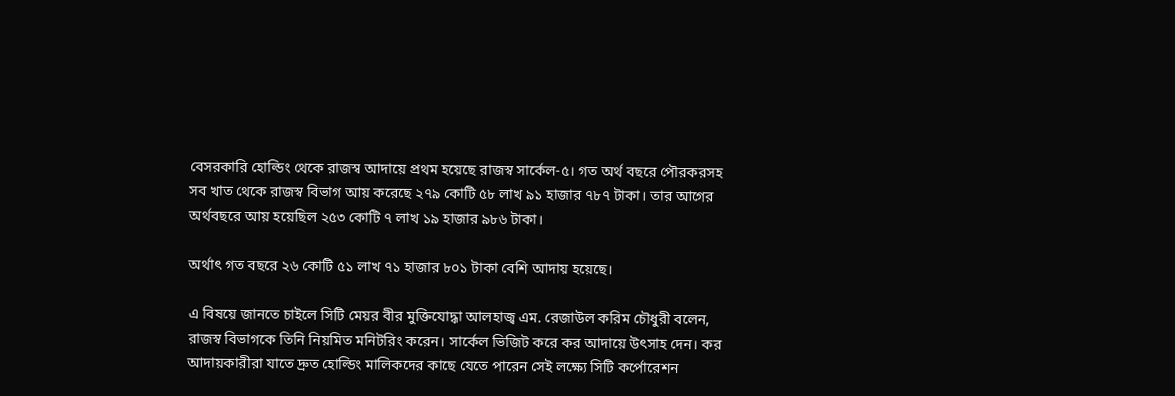বেসরকারি হোল্ডিং থেকে রাজস্ব আদায়ে প্রথম হয়েছে রাজস্ব সার্কেল-৫। গত অর্থ বছরে পৌরকরসহ সব খাত থেকে রাজস্ব বিভাগ আয় করেছে ২৭৯ কোটি ৫৮ লাখ ৯১ হাজার ৭৮৭ টাকা। তার আগের অর্থবছরে আয় হয়েছিল ২৫৩ কোটি ৭ লাখ ১৯ হাজার ৯৮৬ টাকা।

অর্থাৎ গত বছরে ২৬ কোটি ৫১ লাখ ৭১ হাজার ৮০১ টাকা বেশি আদায় হয়েছে।

এ বিষয়ে জানতে চাইলে সিটি মেয়র বীর মুক্তিযোদ্ধা আলহাজ্ব এম. রেজাউল করিম চৌধুরী বলেন, রাজস্ব বিভাগকে তিনি নিয়মিত মনিটরিং করেন। সার্কেল ভিজিট করে কর আদায়ে উৎসাহ দেন। কর আদায়কারীরা যাতে দ্রুত হোল্ডিং মালিকদের কাছে যেতে পারেন সেই লক্ষ্যে সিটি কর্পোরেশন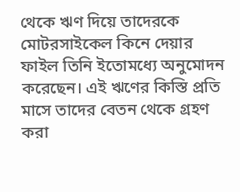থেকে ঋণ দিয়ে তাদেরকে মোটরসাইকেল কিনে দেয়ার ফাইল তিনি ইতোমধ্যে অনুমোদন করেছেন। এই ঋণের কিস্তি প্রতি মাসে তাদের বেতন থেকে গ্রহণ করা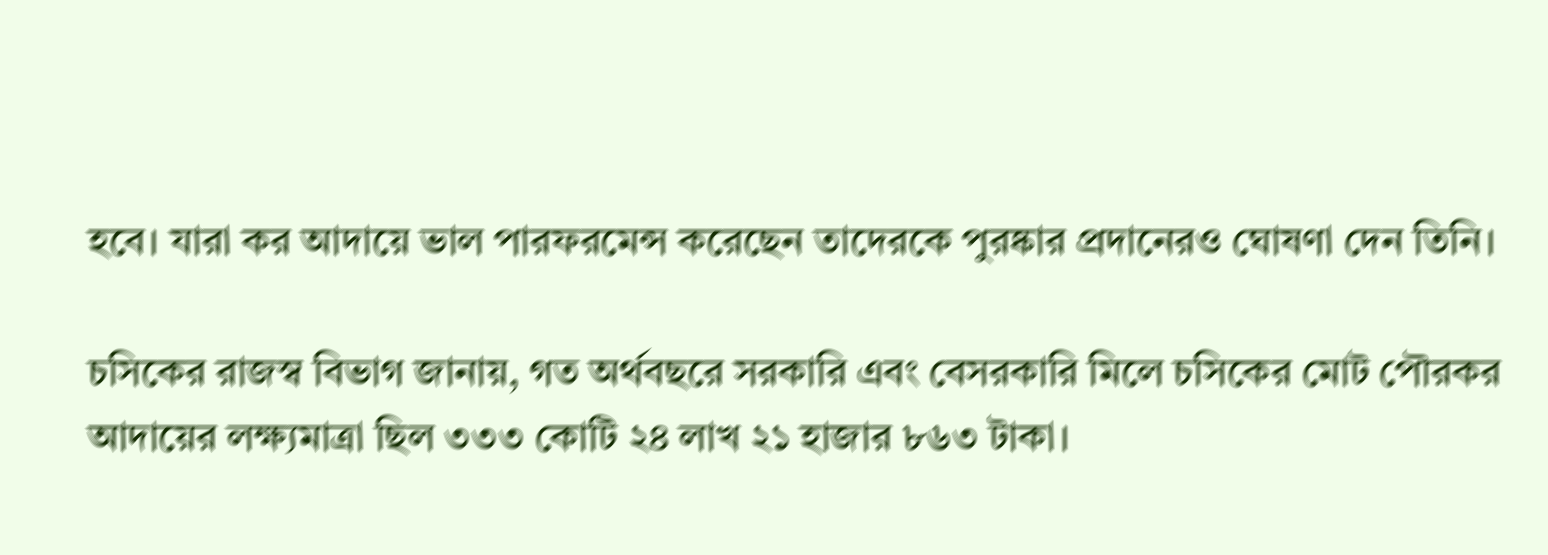হবে। যারা কর আদায়ে ভাল পারফরমেন্স করেছেন তাদেরকে পুরষ্কার প্রদানেরও ঘোষণা দেন তিনি।

চসিকের রাজস্ব বিভাগ জানায়, গত অর্থবছরে সরকারি এবং বেসরকারি মিলে চসিকের মোট পৌরকর আদায়ের লক্ষ্যমাত্রা ছিল ৩৩৩ কোটি ২৪ লাখ ২১ হাজার ৮৬৩ টাকা।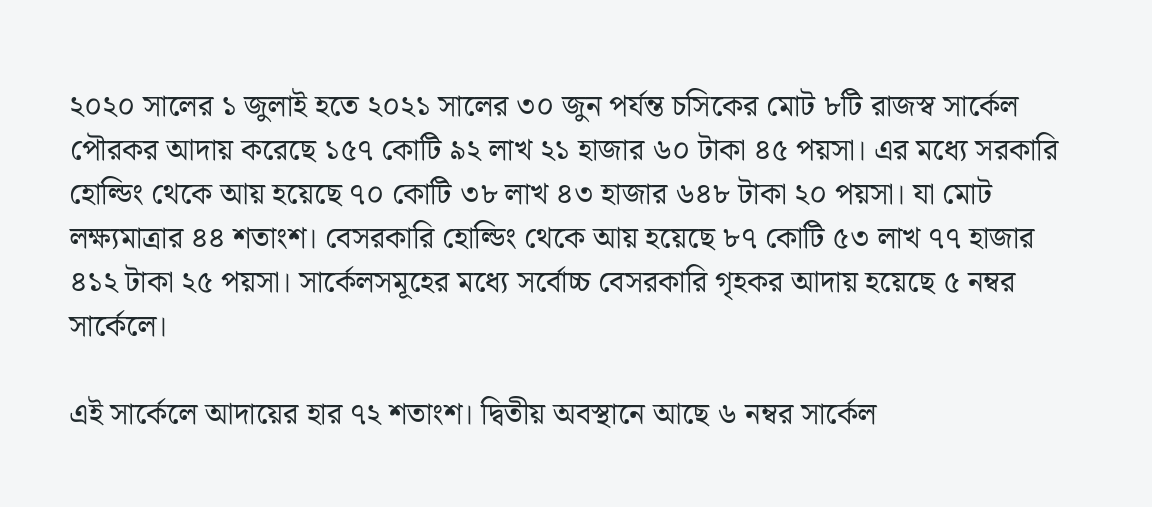২০২০ সালের ১ জুলাই হতে ২০২১ সালের ৩০ জুন পর্যন্ত চসিকের মোট ৮টি রাজস্ব সার্কেল পৌরকর আদায় করেছে ১৫৭ কোটি ৯২ লাখ ২১ হাজার ৬০ টাকা ৪৫ পয়সা। এর মধ্যে সরকারি হোল্ডিং থেকে আয় হয়েছে ৭০ কোটি ৩৮ লাখ ৪৩ হাজার ৬৪৮ টাকা ২০ পয়সা। যা মোট লক্ষ্যমাত্রার ৪৪ শতাংশ। বেসরকারি হোল্ডিং থেকে আয় হয়েছে ৮৭ কোটি ৫৩ লাখ ৭৭ হাজার ৪১২ টাকা ২৫ পয়সা। সার্কেলসমূহের মধ্যে সর্বোচ্চ বেসরকারি গৃহকর আদায় হয়েছে ৫ নম্বর সার্কেলে।

এই সার্কেলে আদায়ের হার ৭২ শতাংশ। দ্বিতীয় অবস্থানে আছে ৬ নম্বর সার্কেল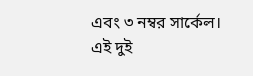এবং ৩ নম্বর সার্কেল। এই দুই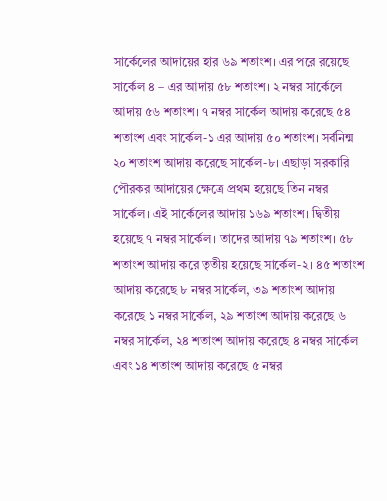সার্কেলের আদায়ের হার ৬৯ শতাংশ। এর পরে রয়েছে সার্কেল ৪ – এর আদায় ৫৮ শতাংশ। ২ নম্বর সার্কেলে আদায় ৫৬ শতাংশ। ৭ নম্বর সার্কেল আদায় করেছে ৫৪ শতাংশ এবং সার্কেল-১ এর আদায় ৫০ শতাংশ। সর্বনিন্ম ২০ শতাংশ আদায় করেছে সার্কেল-৮। এছাড়া সরকারি পৌরকর আদায়ের ক্ষেত্রে প্রথম হয়েছে তিন নম্বর সার্কেল। এই সার্কেলের আদায় ১৬৯ শতাংশ। দ্বিতীয় হয়েছে ৭ নম্বর সার্কেল। তাদের আদায় ৭৯ শতাংশ। ৫৮ শতাংশ আদায় করে তৃতীয় হয়েছে সার্কেল-২। ৪৫ শতাংশ আদায় করেছে ৮ নম্বর সার্কেল, ৩৯ শতাংশ আদায় করেছে ১ নম্বর সার্কেল, ২৯ শতাংশ আদায় করেছে ৬ নম্বর সার্কেল, ২৪ শতাংশ আদায় করেছে ৪ নম্বর সার্কেল এবং ১৪ শতাংশ আদায় করেছে ৫ নম্বর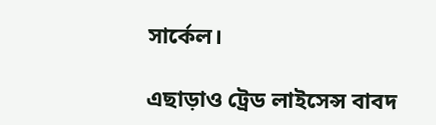সার্কেল।

এছাড়াও ট্রেড লাইসেন্স বাবদ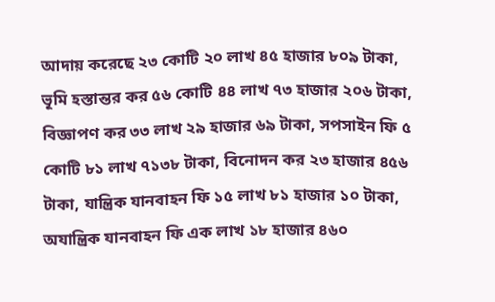আদায় করেছে ২৩ কোটি ২০ লাখ ৪৫ হাজার ৮০৯ টাকা, ভূমি হস্তান্তর কর ৫৬ কোটি ৪৪ লাখ ৭৩ হাজার ২০৬ টাকা, বিজ্ঞাপণ কর ৩৩ লাখ ২৯ হাজার ৬৯ টাকা, সপসাইন ফি ৫ কোটি ৮১ লাখ ৭১৩৮ টাকা, বিনোদন কর ২৩ হাজার ৪৫৬ টাকা, যান্ত্রিক যানবাহন ফি ১৫ লাখ ৮১ হাজার ১০ টাকা, অযান্ত্রিক যানবাহন ফি এক লাখ ১৮ হাজার ৪৬০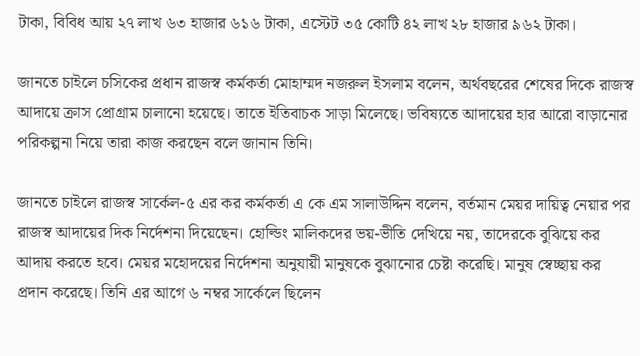টাকা, বিবিধ আয় ২৭ লাখ ৬৩ হাজার ৬১৬ টাকা, এস্টেট ৩৫ কোটি ৪২ লাখ ২৮ হাজার ৯৬২ টাকা।

জানতে চাইলে চসিকের প্রধান রাজস্ব কর্মকর্তা মোহাম্মদ নজরুল ইসলাম বলেন, অর্থবছরের শেষের দিকে রাজস্ব আদায়ে ক্রাস প্রোগ্রাম চালানো হয়েছে। তাতে ইতিবাচক সাড়া মিলেছে। ভবিষ্যতে আদায়ের হার আরো বাড়ানোর পরিকল্পনা নিয়ে তারা কাজ করছেন বলে জানান তিনি।

জানতে চাইলে রাজস্ব সার্কেল-৫ এর কর কর্মকর্তা এ কে এম সালাউদ্দিন বলেন, বর্তমান মেয়র দায়িত্ব নেয়ার পর রাজস্ব আদায়ের দিক নির্দেশনা দিয়েছেন। হোল্ডিং মালিকদের ভয়-ভীতি দেখিয়ে নয়, তাদেরকে বুঝিয়ে কর আদায় করতে হবে। মেয়র মহোদয়ের নির্দেশনা অনুযায়ী মানুষকে বুঝানোর চেষ্টা করেছি। মানুষ স্বেচ্ছায় কর প্রদান করেছে। তিনি এর আগে ৬ নম্বর সার্কেলে ছিলেন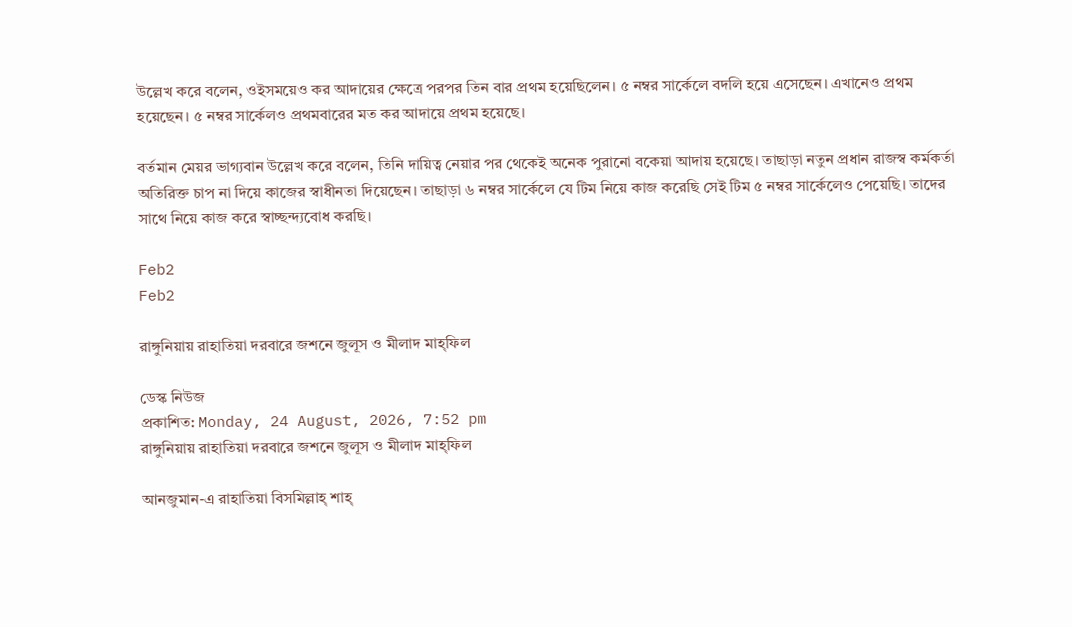উল্লেখ করে বলেন, ওইসময়েও কর আদায়ের ক্ষেত্রে পরপর তিন বার প্রথম হয়েছিলেন। ৫ নম্বর সার্কেলে বদলি হয়ে এসেছেন। এখানেও প্রথম হয়েছেন। ৫ নম্বর সার্কেলও প্রথমবারের মত কর আদায়ে প্রথম হয়েছে।

বর্তমান মেয়র ভাগ্যবান উল্লেখ করে বলেন, তিনি দায়িত্ব নেয়ার পর থেকেই অনেক পুরানো বকেয়া আদায় হয়েছে। তাছাড়া নতুন প্রধান রাজস্ব কর্মকর্তা অতিরিক্ত চাপ না দিয়ে কাজের স্বাধীনতা দিয়েছেন। তাছাড়া ৬ নম্বর সার্কেলে যে টিম নিয়ে কাজ করেছি সেই টিম ৫ নম্বর সার্কেলেও পেয়েছি। তাদের সাথে নিয়ে কাজ করে স্বাচ্ছন্দ্যবোধ করছি।

Feb2
Feb2

রাঙ্গুনিয়ায় রাহাতিয়া দরবারে জশনে জুলূস ও মীলাদ মাহ্ফিল

ডেস্ক নিউজ
প্রকাশিত: Monday, 24 August, 2026, 7:52 pm
রাঙ্গুনিয়ায় রাহাতিয়া দরবারে জশনে জুলূস ও মীলাদ মাহ্ফিল

আনজুমান-এ রাহাতিয়া বিসমিল্লাহ্ শাহ্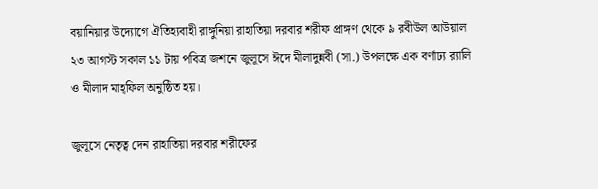বয়ানিয়ার উদ্যোগে ঐতিহ্যবাহী রাঙ্গুনিয়া রাহাতিয়া দরবার শরীফ প্রাঙ্গণ থেকে ৯ রবীউল আউয়াল ২৩ আগস্ট সকাল ১১ টায় পবিত্র জশনে জুলূসে ঈদে মীলাদুন্নবী (সা.) উপলক্ষে এক বর্ণাঢ্য র‍্যালি ও মীলাদ মাহ্ফিল অনুষ্ঠিত হয়।

জুলূসে নেতৃত্ব দেন রাহাতিয়া দরবার শরীফের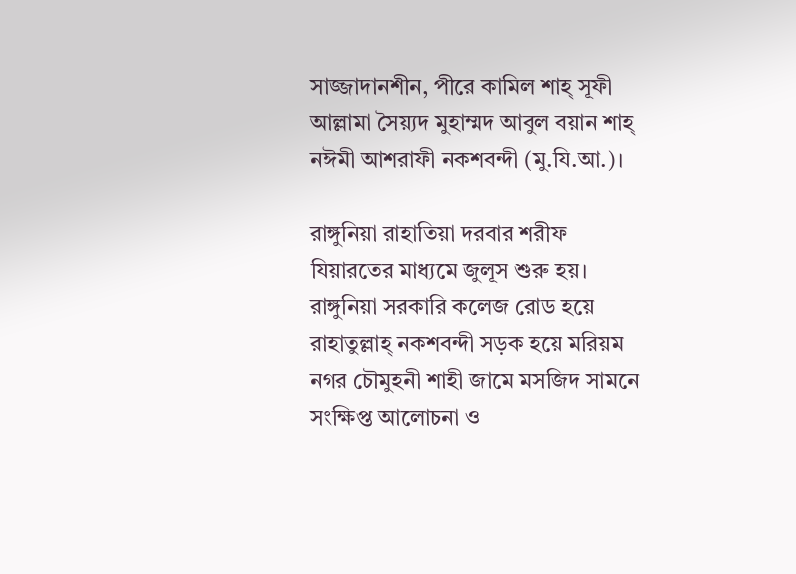সাজ্জাদানশীন, পীরে কামিল শাহ্ সূফী আল্লামা সৈয়্যদ মুহাম্মদ আবুল বয়ান শাহ্ নঈমী আশরাফী নকশবন্দী (মু.যি.আ.)।

রাঙ্গুনিয়া রাহাতিয়া দরবার শরীফ যিয়ারতের মাধ্যমে জুলূস শুরু হয়। রাঙ্গুনিয়া সরকারি কলেজ রোড হয়ে রাহাতুল্লাহ্ নকশবন্দী সড়ক হয়ে মরিয়ম নগর চৌমুহনী শাহী জামে মসজিদ সামনে সংক্ষিপ্ত আলোচনা ও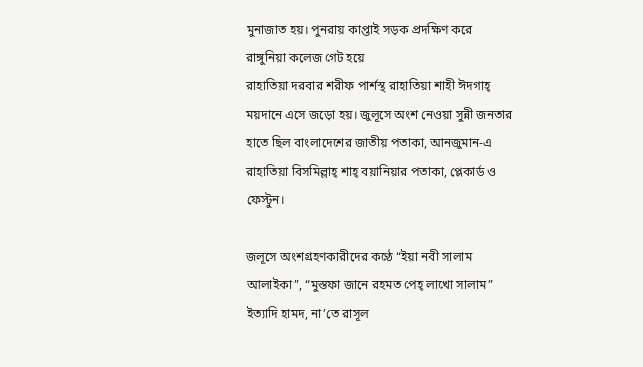মুনাজাত হয়। পুনরায় কাপ্তাই সড়ক প্রদক্ষিণ করে রাঙ্গুনিয়া কলেজ গেট হয়ে
রাহাতিয়া দরবার শরীফ পার্শস্থ রাহাতিয়া শাহী ঈদগাহ্ ময়দানে এসে জড়ো হয়। জুলূসে অংশ নেওয়া সুন্নী জনতার হাতে ছিল বাংলাদেশের জাতীয় পতাকা, আনজুমান-এ রাহাতিয়া বিসমিল্লাহ্ শাহ্ বয়ানিয়ার পতাকা, প্লেকার্ড ও ফেস্টুন।

জলূসে অংশগ্রহণকারীদের কণ্ঠে “ইয়া নবী সালাম আলাইকা”, “মুস্তফা জানে রহমত পেহ্ লাখো সালাম” ইত্যাদি হামদ, না’তে রাসূল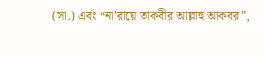(সা.) এবং “না’রায়ে তাকবীর আল্লাহু আকবর”,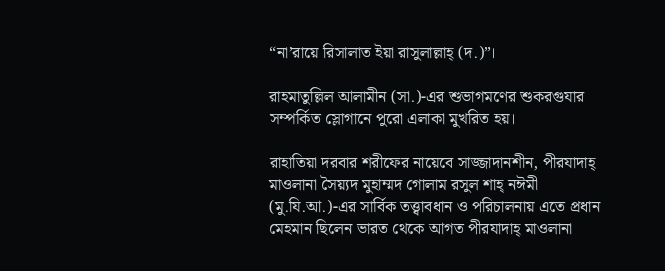“না’রায়ে রিসালাত ইয়া রাসুলাল্লাহ্ (দ.)”।

রাহমাতুল্লিল আলামীন (সা.)-এর শুভাগমণের শুকরগুযার সম্পর্কিত স্লোগানে পুরো এলাকা মুখরিত হয়।

রাহাতিয়া দরবার শরীফের নায়েবে সাজ্জাদানশীন, পীরযাদাহ্ মাওলানা সৈয়্যদ মুহাম্মদ গোলাম রসুল শাহ্ নঈমী (মু.যি.আ.)-এর সার্বিক তত্ত্বাবধান ও পরিচালনায় এতে প্রধান মেহমান ছিলেন ভারত থেকে আগত পীরযাদাহ্ মাওলানা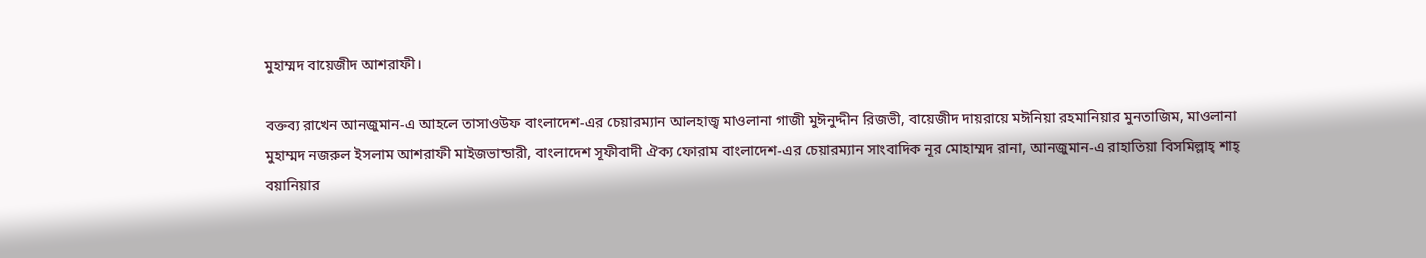মুহাম্মদ বায়েজীদ আশরাফী।

বক্তব্য রাখেন আনজুমান-এ আহলে তাসাওউফ বাংলাদেশ-এর চেয়ারম্যান আলহাজ্ব মাওলানা গাজী মুঈনুদ্দীন রিজভী, বায়েজীদ দায়রায়ে মঈনিয়া রহমানিয়ার মুনতাজিম, মাওলানা মুহাম্মদ নজরুল ইসলাম আশরাফী মাইজভান্ডারী, বাংলাদেশ সূফীবাদী ঐক্য ফোরাম বাংলাদেশ-এর চেয়ারম্যান সাংবাদিক নূর মোহাম্মদ রানা, আনজুমান-এ রাহাতিয়া বিসমিল্লাহ্ শাহ্ বয়ানিয়ার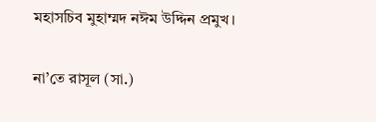মহাসচিব মুহাম্মদ নঈম উদ্দিন প্রমুখ।

না’তে রাসূল (সা.)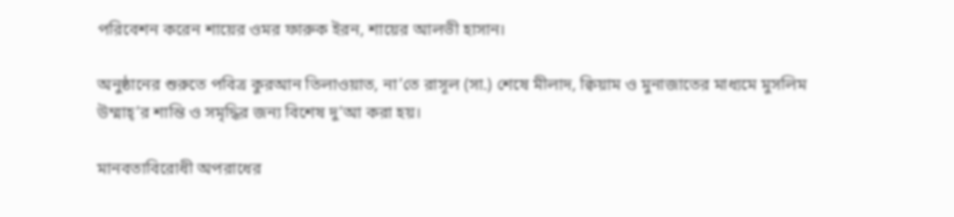পরিবেশন করেন শায়ের ওমর ফারুক ইরন, শায়ের আলভী হাসান।

অনুষ্ঠানের শুরুতে পবিত্র কুরআন তিলাওয়াত, না’তে রাসূল (সা.) শেষে মীলাদ, ক্বিয়াম ও মুনাজাতের মাধ্যমে মুসলিম উম্মাহ্’র শান্তি ও সমৃদ্ধির জন্য বিশেষ দু’আ করা হয়।

মানবতাবিরোধী অপরাধের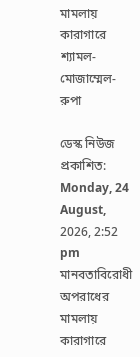মামলায় কারাগারে শ্যামল-মোজাম্মেল-রুপা

ডেস্ক নিউজ
প্রকাশিত: Monday, 24 August, 2026, 2:52 pm
মানবতাবিরোধী অপরাধের মামলায় কারাগারে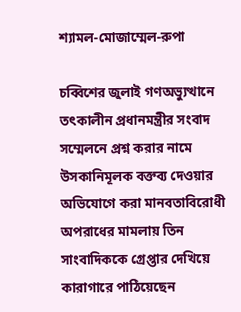শ্যামল-মোজাম্মেল-রুপা

চব্বিশের জুলাই গণঅভ্যুত্থানে তৎকালীন প্রধানমন্ত্রীর সংবাদ সম্মেলনে প্রশ্ন করার নামে উসকানিমূলক বক্তব্য দেওয়ার অভিযোগে করা মানবতাবিরোধী অপরাধের মামলায় তিন সাংবাদিককে গ্রেপ্তার দেখিয়ে কারাগারে পাঠিয়েছেন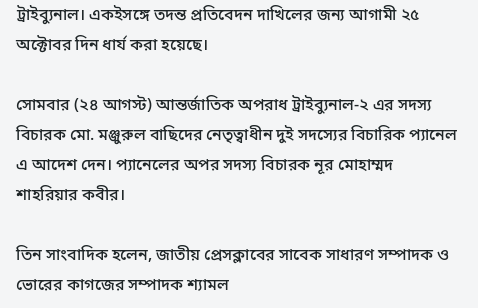ট্রাইব্যুনাল। একইসঙ্গে তদন্ত প্রতিবেদন দাখিলের জন্য আগামী ২৫ অক্টোবর দিন ধার্য করা হয়েছে।

সোমবার (২৪ আগস্ট) আন্তর্জাতিক অপরাধ ট্রাইব্যুনাল-২ এর সদস্য বিচারক মো. মঞ্জুরুল বাছিদের নেতৃত্বাধীন দুই সদস্যের বিচারিক প্যানেল এ আদেশ দেন। প্যানেলের অপর সদস্য বিচারক নূর মোহাম্মদ শাহরিয়ার কবীর।

তিন সাংবাদিক হলেন, জাতীয় প্রেসক্লাবের সাবেক সাধারণ সম্পাদক ও ভোরের কাগজের সম্পাদক শ্যামল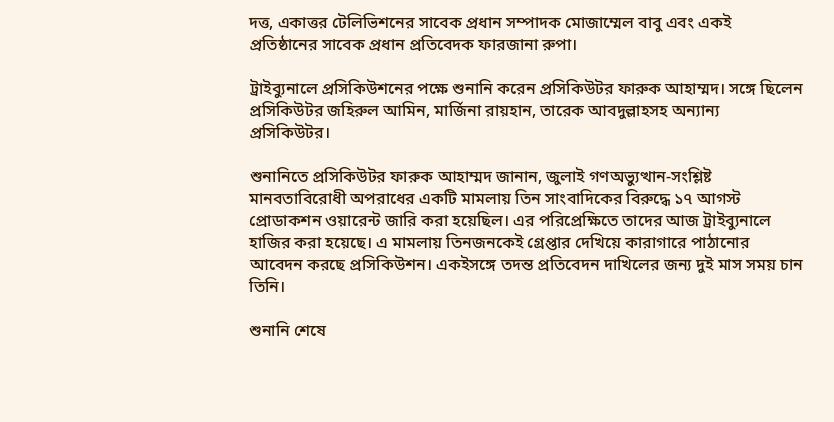দত্ত, একাত্তর টেলিভিশনের সাবেক প্রধান সম্পাদক মোজাম্মেল বাবু এবং একই প্রতিষ্ঠানের সাবেক প্রধান প্রতিবেদক ফারজানা রুপা।

ট্রাইব্যুনালে প্রসিকিউশনের পক্ষে শুনানি করেন প্রসিকিউটর ফারুক আহাম্মদ। সঙ্গে ছিলেন প্রসিকিউটর জহিরুল আমিন, মার্জিনা রায়হান, তারেক আবদুল্লাহসহ অন্যান্য প্রসিকিউটর।

শুনানিতে প্রসিকিউটর ফারুক আহাম্মদ জানান, জুলাই গণঅভ্যুত্থান-সংশ্লিষ্ট মানবতাবিরোধী অপরাধের একটি মামলায় তিন সাংবাদিকের বিরুদ্ধে ১৭ আগস্ট প্রোডাকশন ওয়ারেন্ট জারি করা হয়েছিল। এর পরিপ্রেক্ষিতে তাদের আজ ট্রাইব্যুনালে হাজির করা হয়েছে। এ মামলায় তিনজনকেই গ্রেপ্তার দেখিয়ে কারাগারে পাঠানোর আবেদন করছে প্রসিকিউশন। একইসঙ্গে তদন্ত প্রতিবেদন দাখিলের জন্য দুই মাস সময় চান তিনি।

শুনানি শেষে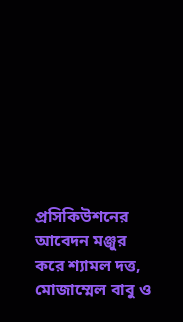প্রসিকিউশনের আবেদন মঞ্জুর করে শ্যামল দত্ত, মোজাম্মেল বাবু ও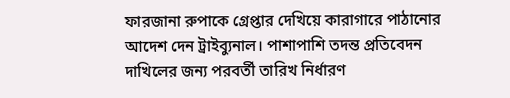ফারজানা রুপাকে গ্রেপ্তার দেখিয়ে কারাগারে পাঠানোর আদেশ দেন ট্রাইব্যুনাল। পাশাপাশি তদন্ত প্রতিবেদন দাখিলের জন্য পরবর্তী তারিখ নির্ধারণ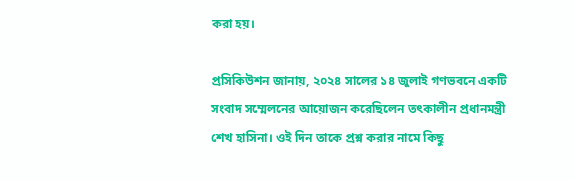করা হয়।

প্রসিকিউশন জানায়, ২০২৪ সালের ১৪ জুলাই গণভবনে একটি সংবাদ সম্মেলনের আয়োজন করেছিলেন তৎকালীন প্রধানমন্ত্রী শেখ হাসিনা। ওই দিন তাকে প্রশ্ন করার নামে কিছু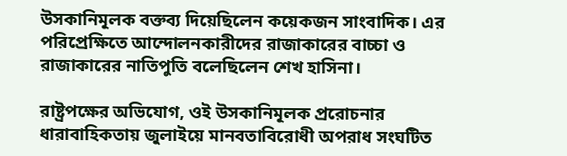উসকানিমূলক বক্তব্য দিয়েছিলেন কয়েকজন সাংবাদিক। এর পরিপ্রেক্ষিতে আন্দোলনকারীদের রাজাকারের বাচ্চা ও রাজাকারের নাতিপুতি বলেছিলেন শেখ হাসিনা।

রাষ্ট্রপক্ষের অভিযোগ, ওই উসকানিমূলক প্ররোচনার ধারাবাহিকতায় জুলাইয়ে মানবতাবিরোধী অপরাধ সংঘটিত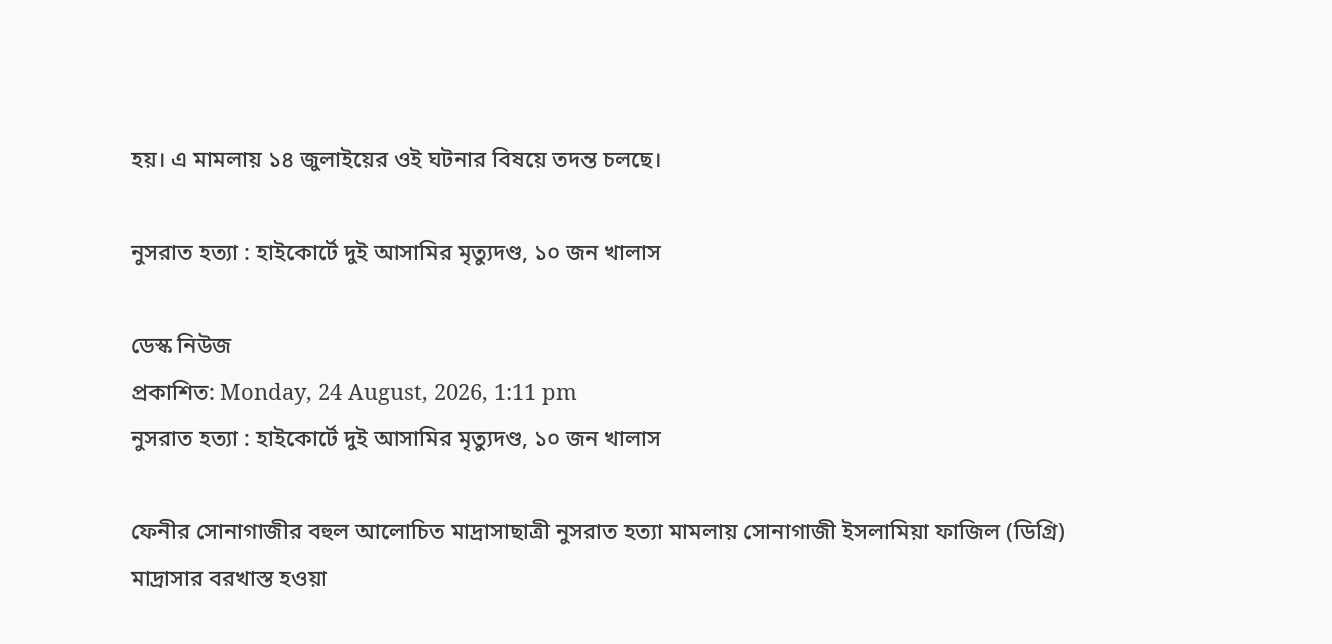হয়। এ মামলায় ১৪ জুলাইয়ের ওই ঘটনার বিষয়ে তদন্ত চলছে।

নুসরাত হত্যা : হাইকোর্টে দুই আসামির মৃত্যুদণ্ড, ১০ জন খালাস

ডেস্ক নিউজ
প্রকাশিত: Monday, 24 August, 2026, 1:11 pm
নুসরাত হত্যা : হাইকোর্টে দুই আসামির মৃত্যুদণ্ড, ১০ জন খালাস

ফেনীর সোনাগাজীর বহুল আলোচিত মাদ্রাসাছাত্রী নুসরাত হত্যা মামলায় সোনাগাজী ইসলামিয়া ফাজিল (ডিগ্রি) মাদ্রাসার বরখাস্ত হওয়া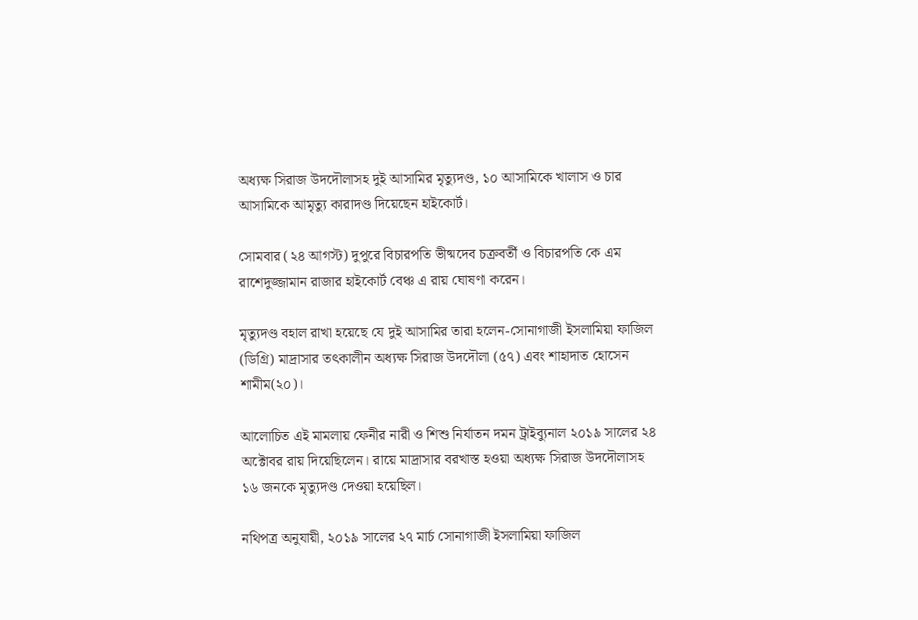অধ্যক্ষ সিরাজ উদদৌলাসহ দুই আসামির মৃত্যুদণ্ড, ১০ আসামিকে খালাস ও চার আসামিকে আমৃত্যু কারাদণ্ড দিয়েছেন হাইকোর্ট।

সোমবার (২৪ আগস্ট) দুপুরে বিচারপতি ভীষ্মদেব চক্রবর্তী ও বিচারপতি কে এম রাশেদুজ্জামান রাজার হাইকোর্ট বেঞ্চ এ রায় ঘোষণা করেন।

মৃত্যুদণ্ড বহাল রাখা হয়েছে যে দুই আসামির তারা হলেন-সোনাগাজী ইসলামিয়া ফাজিল (ডিগ্রি) মাদ্রাসার তৎকালীন অধ্যক্ষ সিরাজ উদদৌলা (৫৭) এবং শাহাদাত হোসেন শামীম(২০)।

আলোচিত এই মামলায় ফেনীর নারী ও শিশু নির্যাতন দমন ট্রাইব্যুনাল ২০১৯ সালের ২৪ অক্টোবর রায় দিয়েছিলেন। রায়ে মাদ্রাসার বরখাস্ত হওয়া অধ্যক্ষ সিরাজ উদদৌলাসহ ১৬ জনকে মৃত্যুদণ্ড দেওয়া হয়েছিল।

নথিপত্র অনুযায়ী, ২০১৯ সালের ২৭ মার্চ সোনাগাজী ইসলামিয়া ফাজিল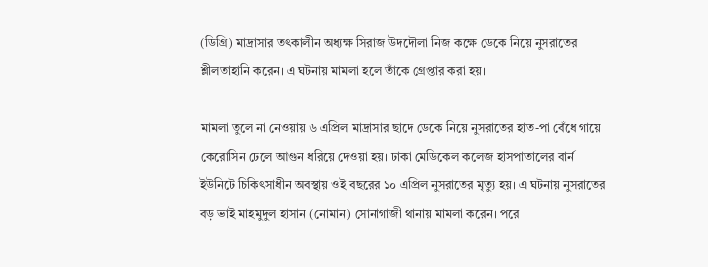(ডিগ্রি) মাদ্রাসার তৎকালীন অধ্যক্ষ সিরাজ উদদৌলা নিজ কক্ষে ডেকে নিয়ে নুসরাতের শ্লীলতাহানি করেন। এ ঘটনায় মামলা হলে তাঁকে গ্রেপ্তার করা হয়।

মামলা তুলে না নেওয়ায় ৬ এপ্রিল মাদ্রাসার ছাদে ডেকে নিয়ে নুসরাতের হাত-পা বেঁধে গায়ে কেরোসিন ঢেলে আগুন ধরিয়ে দেওয়া হয়। ঢাকা মেডিকেল কলেজ হাসপাতালের বার্ন ইউনিটে চিকিৎসাধীন অবস্থায় ওই বছরের ১০ এপ্রিল নুসরাতের মৃত্যু হয়। এ ঘটনায় নুসরাতের বড় ভাই মাহমুদুল হাসান (নোমান) সোনাগাজী থানায় মামলা করেন। পরে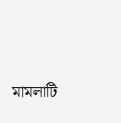মামলাটি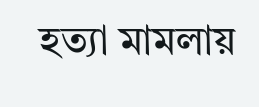হত্যা মামলায়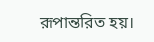রূপান্তরিত হয়।